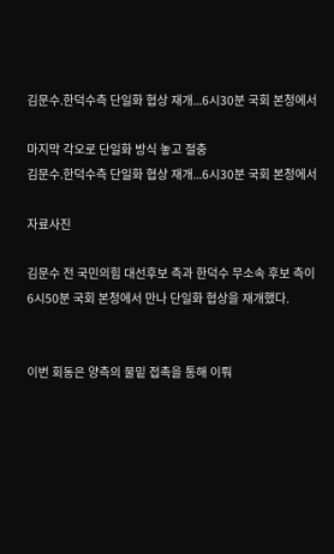김문수.한덕수측 단일화 협상 재개...6시30분 국회 본청에서

마지막 각오로 단일화 방식 놓고 절충
김문수.한덕수측 단일화 협상 재개...6시30분 국회 본청에서

자료사진

김문수 전 국민의힘 대선후보 측과 한덕수 무소속 후보 측이 6시50분 국회 본청에서 만나 단일화 협상을 재개했다.


이번 회동은 양측의 물밑 접촉을 통해 이뤄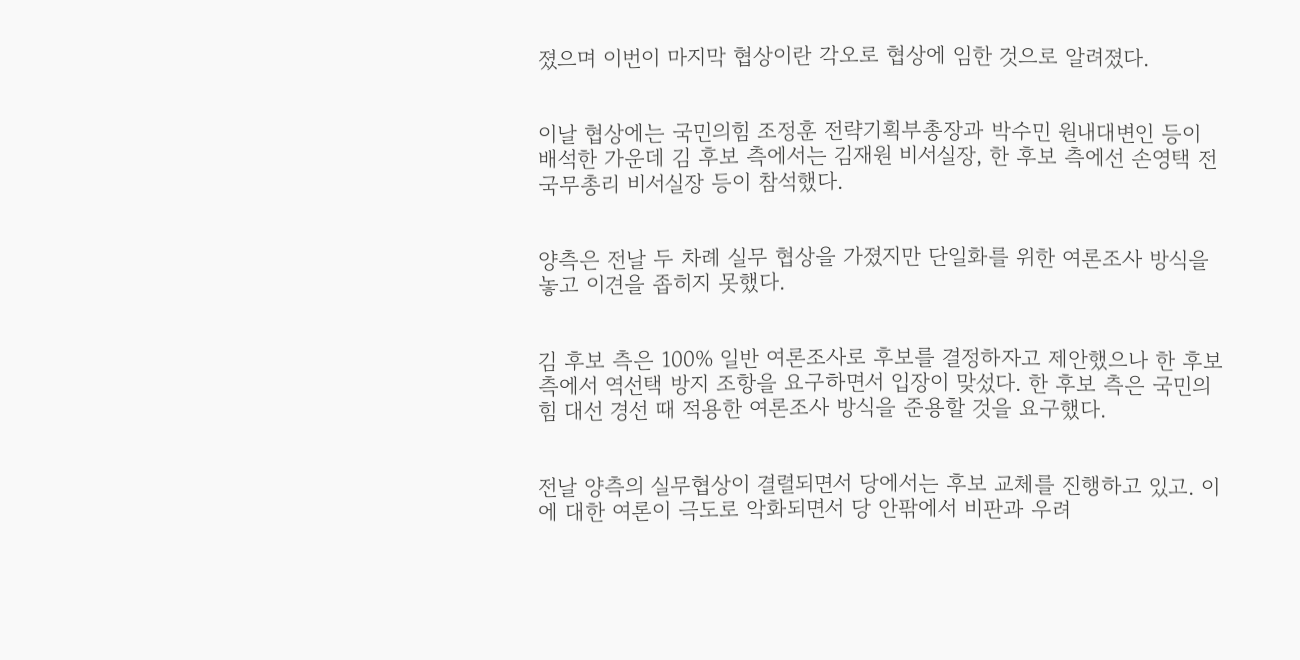졌으며 이번이 마지막 협상이란 각오로 협상에 임한 것으로 알려졌다.


이날 협상에는 국민의힘 조정훈 전략기획부총장과 박수민 원내대변인 등이 배석한 가운데 김 후보 측에서는 김재원 비서실장, 한 후보 측에선 손영택 전 국무총리 비서실장 등이 참석했다.


양측은 전날 두 차례 실무 협상을 가졌지만 단일화를 위한 여론조사 방식을 놓고 이견을 좁히지 못했다.


김 후보 측은 100% 일반 여론조사로 후보를 결정하자고 제안했으나 한 후보측에서 역선택 방지 조항을 요구하면서 입장이 맞섰다. 한 후보 측은 국민의힘 대선 경선 때 적용한 여론조사 방식을 준용할 것을 요구했다.


전날 양측의 실무협상이 결렬되면서 당에서는 후보 교체를 진행하고 있고. 이에 대한 여론이 극도로 악화되면서 당 안팎에서 비판과 우려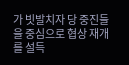가 빗발치자 당 중진들을 중심으로 협상 재개를 설득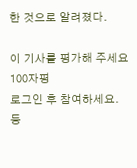한 것으로 알려졌다.

이 기사를 평가해 주세요
100자평
로그인 후 참여하세요.
등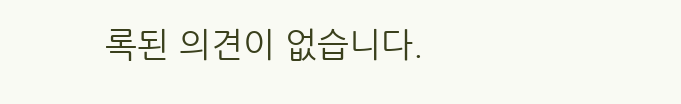록된 의견이 없습니다.